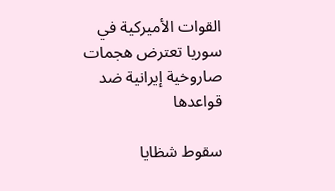القوات الأميركية في سوريا تعترض هجمات صاروخية إيرانية ضد قواعدها

سقوط شظايا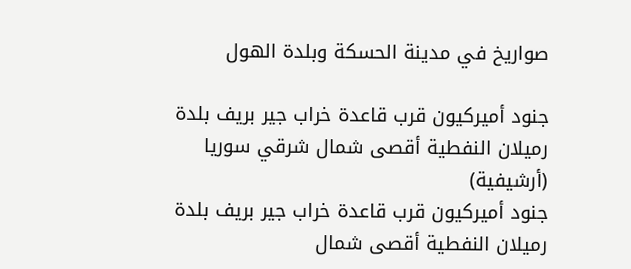صواريخ في مدينة الحسكة وبلدة الهول

جنود أميركيون قرب قاعدة خراب جير بريف بلدة رميلان النفطية أقصى شمال شرقي سوريا (أرشيفية)
جنود أميركيون قرب قاعدة خراب جير بريف بلدة رميلان النفطية أقصى شمال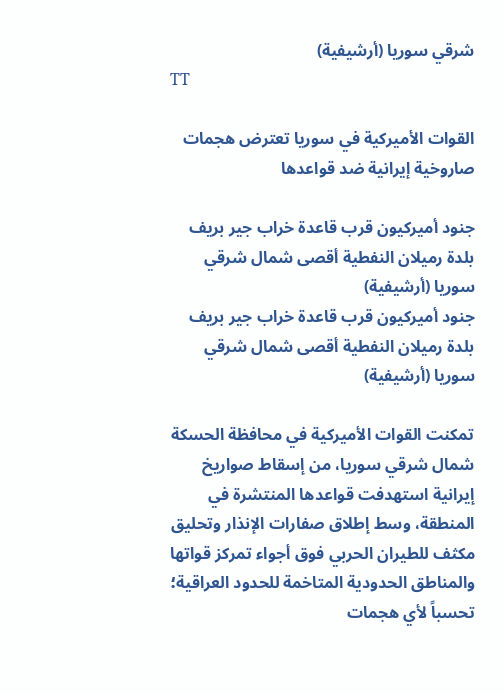شرقي سوريا (أرشيفية)
TT

القوات الأميركية في سوريا تعترض هجمات صاروخية إيرانية ضد قواعدها

جنود أميركيون قرب قاعدة خراب جير بريف بلدة رميلان النفطية أقصى شمال شرقي سوريا (أرشيفية)
جنود أميركيون قرب قاعدة خراب جير بريف بلدة رميلان النفطية أقصى شمال شرقي سوريا (أرشيفية)

تمكنت القوات الأميركية في محافظة الحسكة شمال شرقي سوريا، من إسقاط صواريخ إيرانية استهدفت قواعدها المنتشرة في المنطقة، وسط إطلاق صفارات الإنذار وتحليق مكثف للطيران الحربي فوق أجواء تمركز قواتها والمناطق الحدودية المتاخمة للحدود العراقية؛ تحسباً لأي هجمات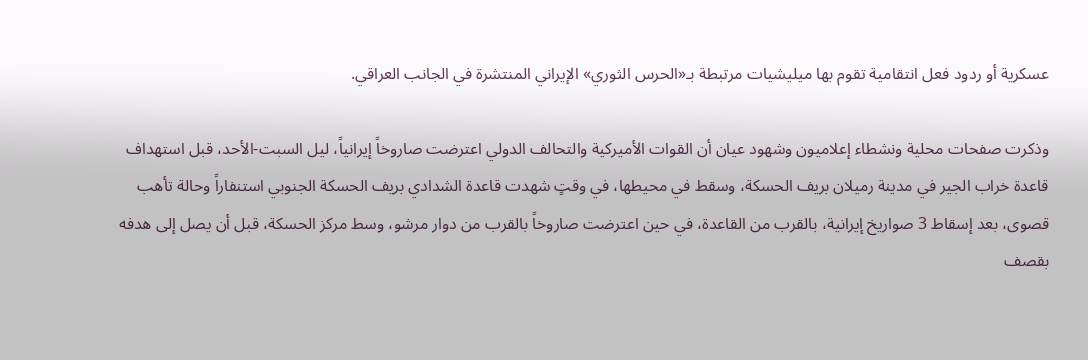عسكرية أو ردود فعل انتقامية تقوم بها ميليشيات مرتبطة بـ«الحرس الثوري» الإيراني المنتشرة في الجانب العراقي.

وذكرت صفحات محلية ونشطاء إعلاميون وشهود عيان أن القوات الأميركية والتحالف الدولي اعترضت صاروخاً إيرانياً، ليل السبت-الأحد، قبل استهداف قاعدة خراب الجير في مدينة رميلان بريف الحسكة، وسقط في محيطها، في وقتٍ شهدت قاعدة الشدادي بريف الحسكة الجنوبي استنفاراً وحالة تأهب قصوى، بعد إسقاط 3 صواريخ إيرانية، بالقرب من القاعدة، في حين اعترضت صاروخاً بالقرب من دوار مرشو، وسط مركز الحسكة، قبل أن يصل إلى هدفه بقصف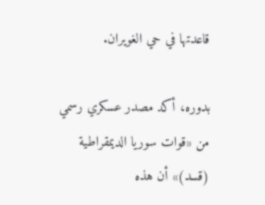قاعدتها في حي الغويران.

بدوره، أكد مصدر عسكري رسمي من «قوات سوريا الديمقراطية (قسد)» أن هذه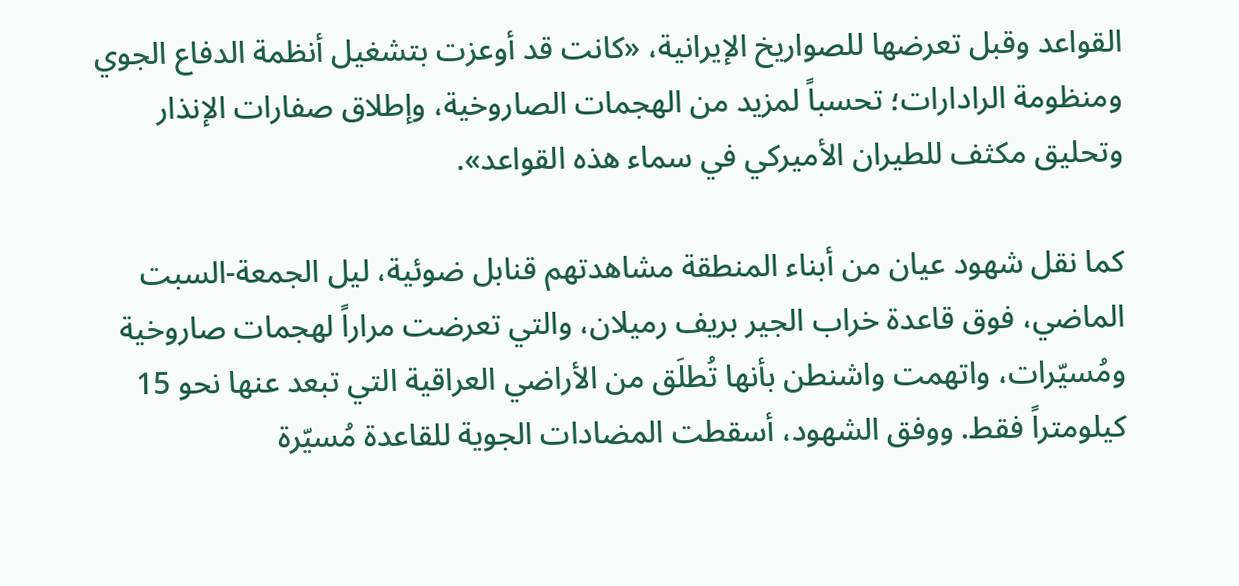القواعد وقبل تعرضها للصواريخ الإيرانية، «كانت قد أوعزت بتشغيل أنظمة الدفاع الجوي ومنظومة الرادارات؛ تحسباً لمزيد من الهجمات الصاروخية، وإطلاق صفارات الإنذار وتحليق مكثف للطيران الأميركي في سماء هذه القواعد».

كما نقل شهود عيان من أبناء المنطقة مشاهدتهم قنابل ضوئية، ليل الجمعة-السبت الماضي، فوق قاعدة خراب الجير بريف رميلان، والتي تعرضت مراراً لهجمات صاروخية ومُسيّرات، واتهمت واشنطن بأنها تُطلَق من الأراضي العراقية التي تبعد عنها نحو 15 كيلومتراً فقط. ووفق الشهود، أسقطت المضادات الجوية للقاعدة مُسيّرة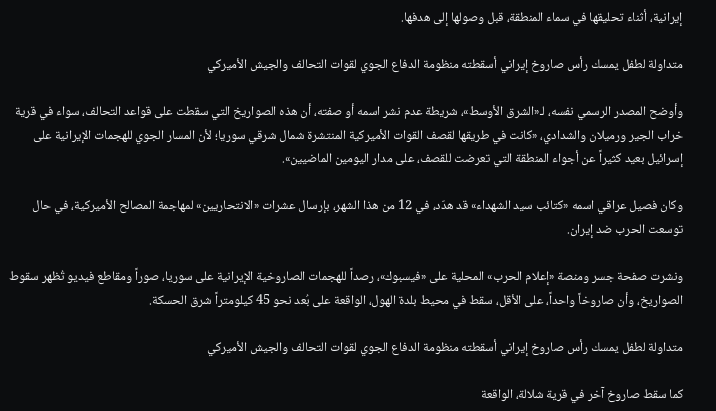إيرانية، أثناء تحليقها في سماء المنطقة، قبل وصولها إلى هدفها.

متداولة لطفل يمسك رأس صاروخ إيراني أسقطته منظومة الدفاع الجوي لقوات التحالف والجيش الأميركي

وأوضح المصدر الرسمي نفسه، لـ«الشرق الأوسط»، شريطة عدم نشر اسمه أو صفته، أن هذه الصواريخ التي سقطت على قواعد التحالف، سواء في قرية خراب الجير ورميلان والشدادي، «كانت في طريقها لقصف القوات الأميركية المنتشرة شمال شرقي سوريا؛ لأن المسار الجوي للهجمات الإيرانية على إسرائيل بعيد كثيراً عن أجواء المنطقة التي تعرضت للقصف، على مدار اليومين الماضيين».

وكان فصيل عراقي اسمه «كتائب سيد الشهداء» قد هدّد، في 12 من هذا الشهر، بإرسال عشرات «الانتحاريين» لمهاجمة المصالح الأميركية، في حال توسعت الحرب ضد إيران.

ونشرت صفحة جسر ومنصة «إعلام الحرب» المحلية على «فيسبوك»، رصداً للهجمات الصاروخية الإيرانية على سوريا، صوراً ومقاطع فيديو تُظهر سقوط الصواريخ، وأن صاروخاً واحداً، على الأقل، سقط في محيط بلدة الهول، الواقعة على بُعد نحو 45 كيلومتراً شرق الحسكة.

متداولة لطفل يمسك رأس صاروخ إيراني أسقطته منظومة الدفاع الجوي لقوات التحالف والجيش الأميركي

كما سقط صاروخ آخر في قرية شلالة، الواقعة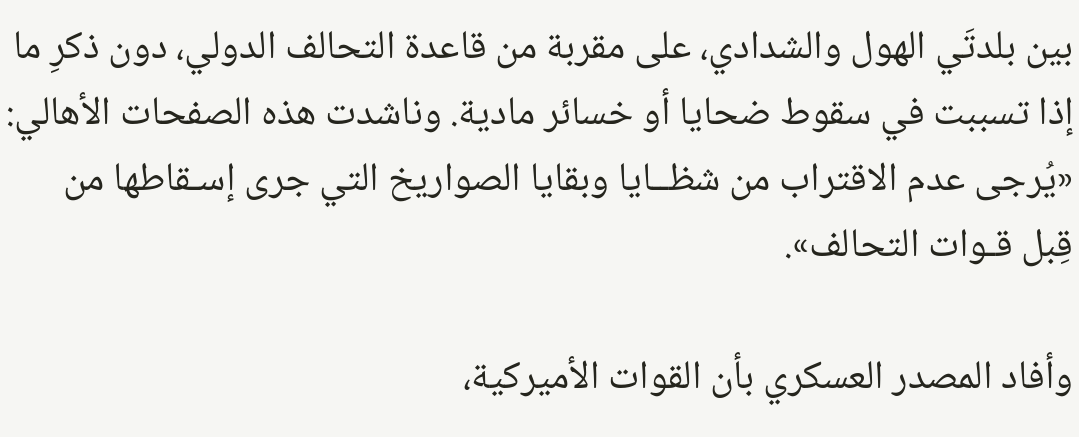بين بلدتَي الهول والشدادي، على مقربة من قاعدة التحالف الدولي، دون ذكرِ ما إذا تسببت في سقوط ضحايا أو خسائر مادية. وناشدت هذه الصفحات الأهالي: «يُرجى عدم الاقتراب من شظــايا وبقايا الصواريخ التي جرى إسـقاطها من قِبل قـوات التحالف».

وأفاد المصدر العسكري بأن القوات الأميركية،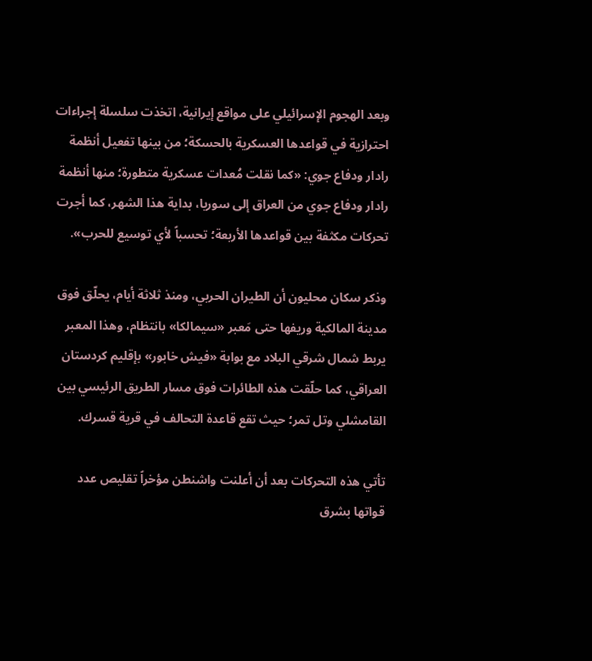وبعد الهجوم الإسرائيلي على مواقع إيرانية، اتخذت سلسلة إجراءات احترازية في قواعدها العسكرية بالحسكة؛ من بينها تفعيل أنظمة رادار ودفاع جوي: «كما نقلت مُعدات عسكرية متطورة؛ منها أنظمة رادار ودفاع جوي من العراق إلى سوريا، بداية هذا الشهر، كما أجرت تحركات مكثفة بين قواعدها الأربعة؛ تحسباً لأي توسيع للحرب».

وذكر سكان محليون أن الطيران الحربي، ومنذ ثلاثة أيام، يحلّق فوق مدينة المالكية وريفها حتى مَعبر «سيمالكا» بانتظام، وهذا المعبر يربط شمال شرقي البلاد مع بوابة «فيش خابور» بإقليم كردستان العراقي، كما حلّقت هذه الطائرات فوق مسار الطريق الرئيسي بين القامشلي وتل تمر؛ حيث تقع قاعدة التحالف في قرية قسرك.

تأتي هذه التحركات بعد أن أعلنت واشنطن مؤخراً تقليص عدد قواتها بشرق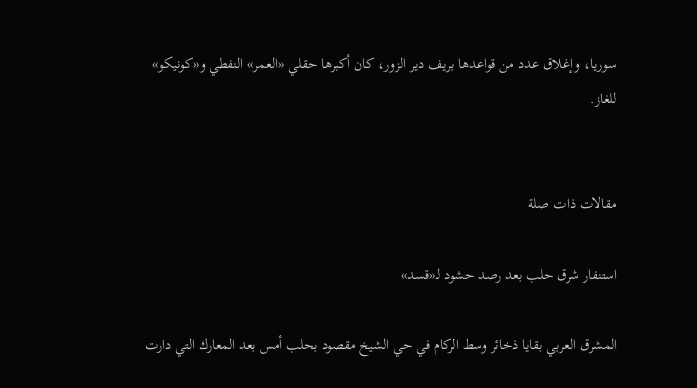سوريا، وإغلاق عدد من قواعدها بريف دير الزور، كان أكبرها حقلي «العمر» النفطي و«كونيكو» للغاز.


مقالات ذات صلة

استنفار شرق حلب بعد رصد حشود لـ«قسد»

المشرق العربي بقايا ذخائر وسط الركام في حي الشيخ مقصود بحلب أمس بعد المعارك التي دارت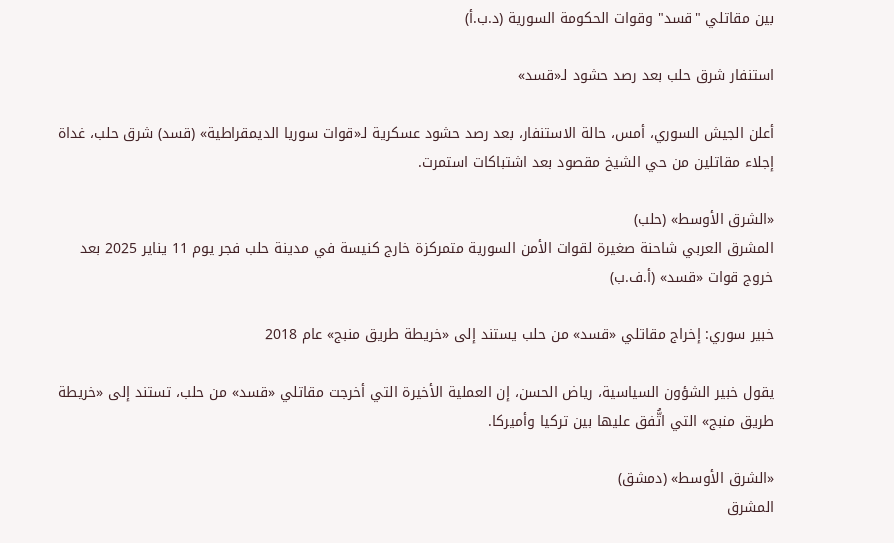بين مقاتلي "قسد" وقوات الحكومة السورية (د.ب.أ)

استنفار شرق حلب بعد رصد حشود لـ«قسد»

أعلن الجيش السوري، أمس، حالة الاستنفار، بعد رصد حشود عسكرية لـ«قوات سوريا الديمقراطية» (قسد) شرق حلب، غداة إجلاء مقاتلين من حي الشيخ مقصود بعد اشتباكات استمرت.

«الشرق الأوسط» (حلب)
المشرق العربي شاحنة صغيرة لقوات الأمن السورية متمركزة خارج كنيسة في مدينة حلب فجر يوم 11 يناير 2025 بعد خروج قوات «قسد» (أ.ف.ب)

خبير سوري: إخراج مقاتلي «قسد» من حلب يستند إلى «خريطة طريق منبج» عام 2018

يقول خبير الشؤون السياسية، رياض الحسن، إن العملية الأخيرة التي أخرجت مقاتلي «قسد» من حلب، تستند إلى «خريطة طريق منبج» التي اتُّفق عليها بين تركيا وأميركا.

«الشرق الأوسط» (دمشق)
المشرق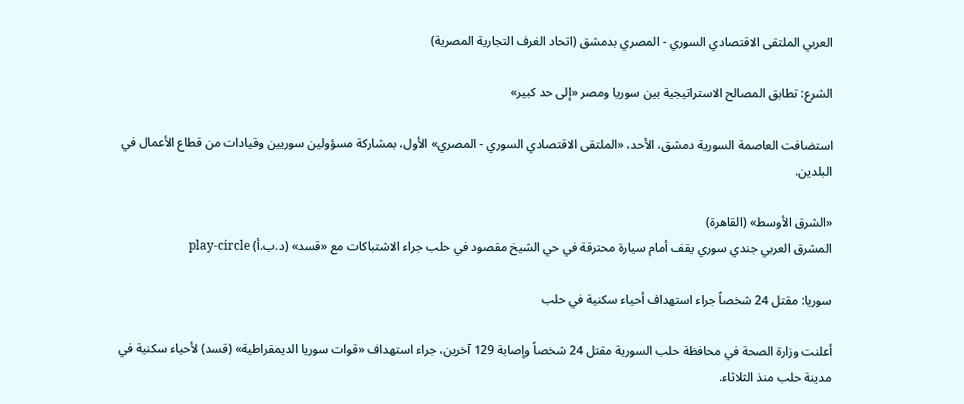العربي الملتقى الاقتصادي السوري - المصري بدمشق (اتحاد الغرف التجارية المصرية)

الشرع: تطابق المصالح الاستراتيجية بين سوريا ومصر «إلى حد كبير»

استضافت العاصمة السورية دمشق، الأحد، «الملتقى الاقتصادي السوري - المصري» الأول، بمشاركة مسؤولين سوريين وقيادات من قطاع الأعمال في البلدين.

«الشرق الأوسط» (القاهرة)
المشرق العربي جندي سوري يقف أمام سيارة محترقة في حي الشيخ مقصود في حلب جراء الاشتباكات مع «قسد» (د.ب.أ) play-circle

سوريا: مقتل 24 شخصاً جراء استهداف أحياء سكنية في حلب

أعلنت وزارة الصحة في محافظة حلب السورية مقتل 24 شخصاً وإصابة 129 آخرين، جراء استهداف «قوات سوريا الديمقراطية» (قسد) لأحياء سكنية في مدينة حلب منذ الثلاثاء.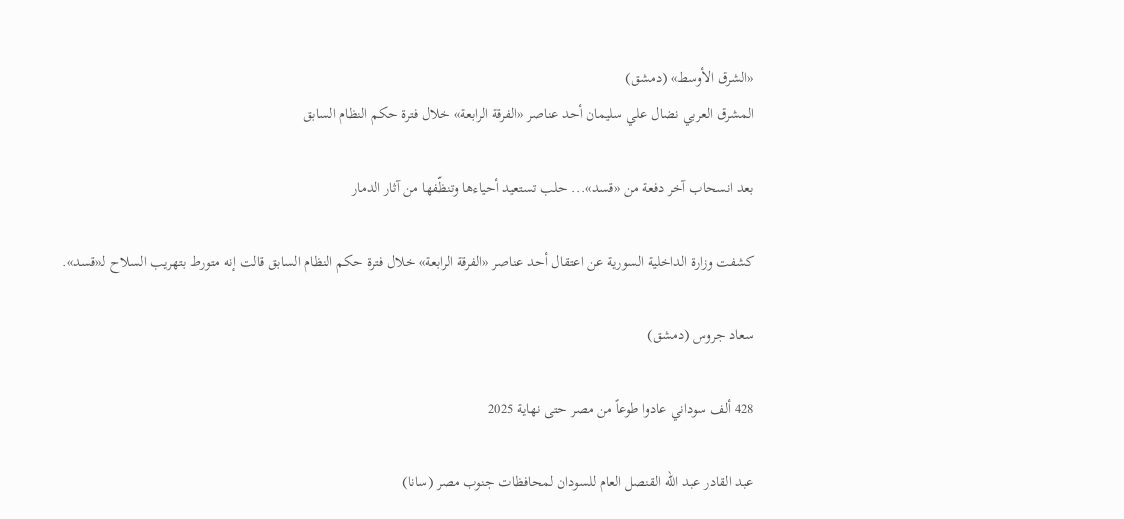«الشرق الأوسط» (دمشق)
المشرق العربي نضال علي سليمان أحد عناصر «الفرقة الرابعة» خلال فترة حكم النظام السابق

بعد انسحاب آخر دفعة من «قسد»... حلب تستعيد أحياءها وتنظّفها من آثار الدمار

كشفت وزارة الداخلية السورية عن اعتقال أحد عناصر «الفرقة الرابعة» خلال فترة حكم النظام السابق قالت إنه متورط بتهريب السلاح لـ«قسد».

سعاد جروس (دمشق)

428 ألف سوداني عادوا طوعاً من مصر حتى نهاية 2025

عبد القادر عبد الله القنصل العام للسودان لمحافظات جنوب مصر (سانا)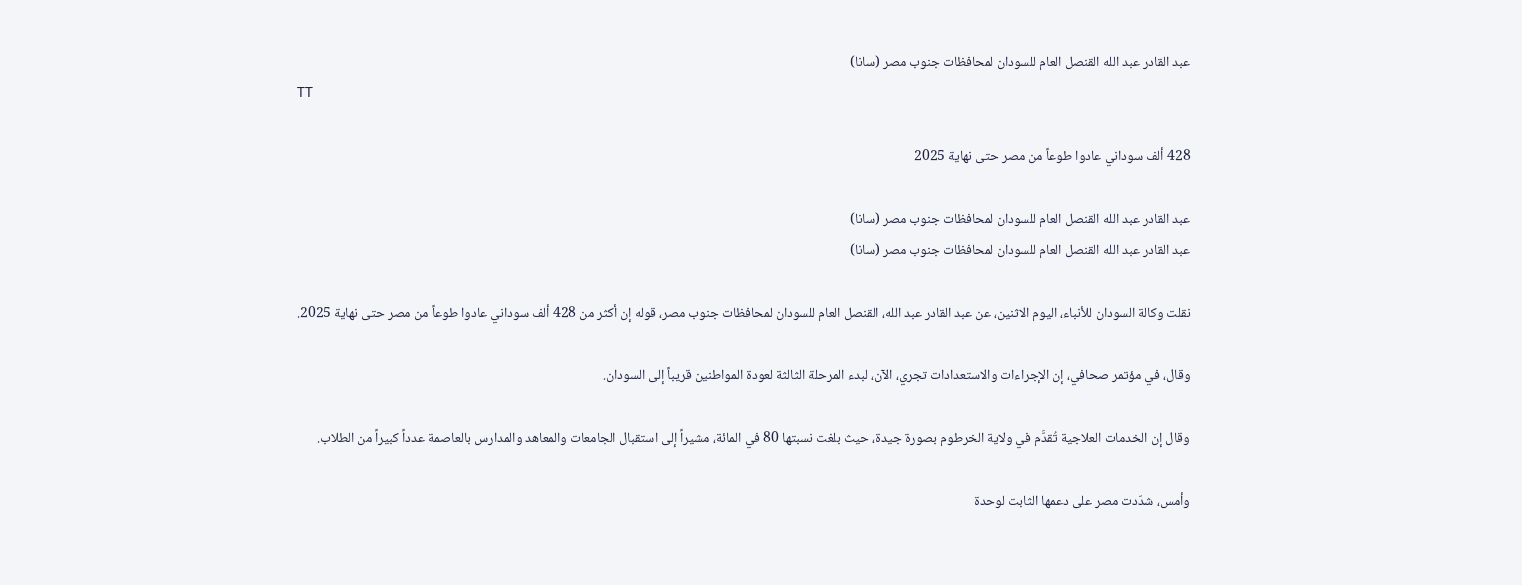عبد القادر عبد الله القنصل العام للسودان لمحافظات جنوب مصر (سانا)
TT

428 ألف سوداني عادوا طوعاً من مصر حتى نهاية 2025

عبد القادر عبد الله القنصل العام للسودان لمحافظات جنوب مصر (سانا)
عبد القادر عبد الله القنصل العام للسودان لمحافظات جنوب مصر (سانا)

نقلت وكالة السودان للأنباء، اليوم الاثنين، عن عبد القادر عبد الله، القنصل العام للسودان لمحافظات جنوب مصر، قوله إن أكثر من 428 ألف سوداني عادوا طوعاً من مصر حتى نهاية 2025.

وقال، في مؤتمر صحافي، إن الإجراءات والاستعدادات تجري، الآن، لبدء المرحلة الثالثة لعودة المواطنين قريباً إلى السودان.

وقال إن الخدمات العلاجية تُقدَّم في ولاية الخرطوم بصورة جيدة، حيث بلغت نسبتها 80 في المائة، مشيراً إلى استقبال الجامعات والمعاهد والمدارس بالعاصمة عدداً كبيراً من الطلاب.

وأمس، شدّدت مصر على دعمها الثابت لوحدة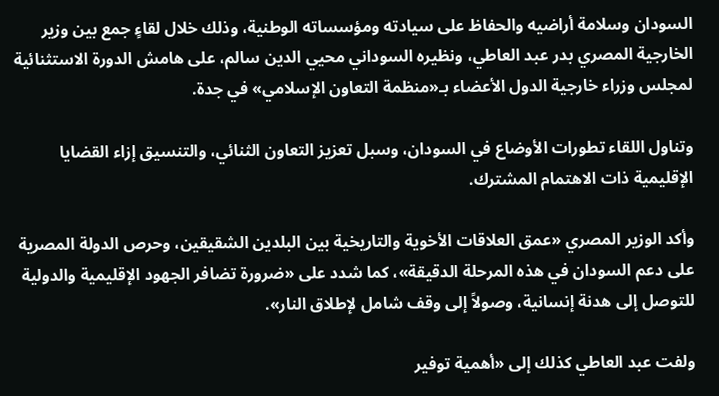السودان وسلامة أراضيه والحفاظ على سيادته ومؤسساته الوطنية، وذلك خلال لقاءٍ جمع بين وزير الخارجية المصري بدر عبد العاطي، ونظيره السوداني محيي الدين سالم، على هامش الدورة الاستثنائية لمجلس وزراء خارجية الدول الأعضاء بـ«منظمة التعاون الإسلامي» في جدة.

وتناول اللقاء تطورات الأوضاع في السودان، وسبل تعزيز التعاون الثنائي، والتنسيق إزاء القضايا الإقليمية ذات الاهتمام المشترك.

وأكد الوزير المصري «عمق العلاقات الأخوية والتاريخية بين البلدين الشقيقين، وحرص الدولة المصرية على دعم السودان في هذه المرحلة الدقيقة»، كما شدد على «ضرورة تضافر الجهود الإقليمية والدولية للتوصل إلى هدنة إنسانية، وصولاً إلى وقف شامل لإطلاق النار».

ولفت عبد العاطي كذلك إلى «أهمية توفير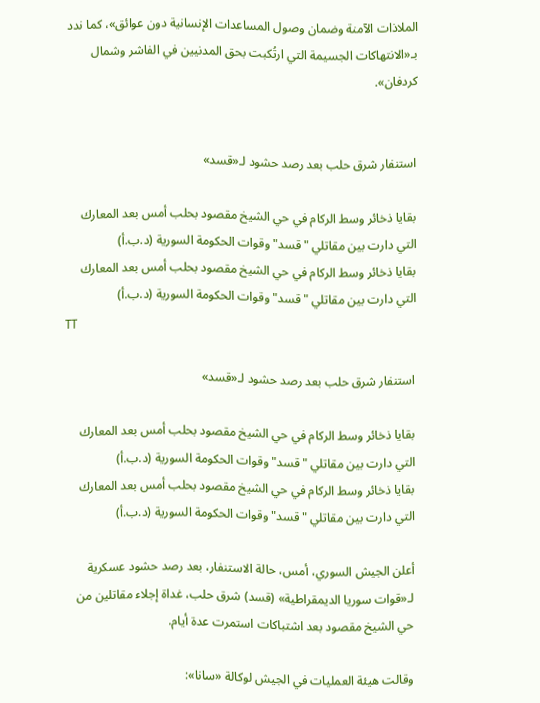الملاذات الآمنة وضمان وصول المساعدات الإنسانية دون عوائق»، كما ندد بـ«الانتهاكات الجسيمة التي ارتُكبت بحق المدنيين في الفاشر وشمال كردفان».


استنفار شرق حلب بعد رصد حشود لـ«قسد»

بقايا ذخائر وسط الركام في حي الشيخ مقصود بحلب أمس بعد المعارك التي دارت بين مقاتلي "قسد" وقوات الحكومة السورية (د.ب.أ)
بقايا ذخائر وسط الركام في حي الشيخ مقصود بحلب أمس بعد المعارك التي دارت بين مقاتلي "قسد" وقوات الحكومة السورية (د.ب.أ)
TT

استنفار شرق حلب بعد رصد حشود لـ«قسد»

بقايا ذخائر وسط الركام في حي الشيخ مقصود بحلب أمس بعد المعارك التي دارت بين مقاتلي "قسد" وقوات الحكومة السورية (د.ب.أ)
بقايا ذخائر وسط الركام في حي الشيخ مقصود بحلب أمس بعد المعارك التي دارت بين مقاتلي "قسد" وقوات الحكومة السورية (د.ب.أ)

أعلن الجيش السوري، أمس، حالة الاستنفار، بعد رصد حشود عسكرية لـ«قوات سوريا الديمقراطية» (قسد) شرق حلب، غداة إجلاء مقاتلين من حي الشيخ مقصود بعد اشتباكات استمرت عدة أيام.

وقالت هيئة العمليات في الجيش لوكالة «سانا»: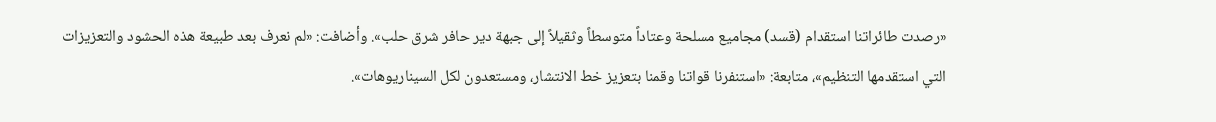«رصدت طائراتنا استقدام (قسد) مجاميع مسلحة وعتاداً متوسطاً وثقيلاً إلى جبهة دير حافر شرق حلب». وأضافت: «لم نعرف بعد طبيعة هذه الحشود والتعزيزات التي استقدمها التنظيم»، متابعة: «استنفرنا قواتنا وقمنا بتعزيز خط الانتشار، ومستعدون لكل السيناريوهات».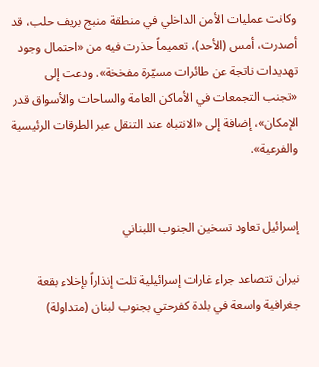وكانت عمليات الأمن الداخلي في منطقة منبج بريف حلب، قد أصدرت، أمس (الأحد)، تعميماً حذرت فيه من «احتمال وجود تهديدات ناتجة عن طائرات مسيّرة مفخخة». ودعت إلى «تجنب التجمعات في الأماكن العامة والساحات والأسواق قدر الإمكان»، إضافة إلى «الانتباه عند التنقل عبر الطرقات الرئيسية والفرعية».


إسرائيل تعاود تسخين الجنوب اللبناني

نيران تتصاعد جراء غارات إسرائيلية تلت إنذاراً بإخلاء بقعة جغرافية واسعة في بلدة كفرحتي بجنوب لبنان (متداولة)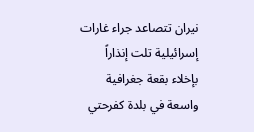نيران تتصاعد جراء غارات إسرائيلية تلت إنذاراً بإخلاء بقعة جغرافية واسعة في بلدة كفرحتي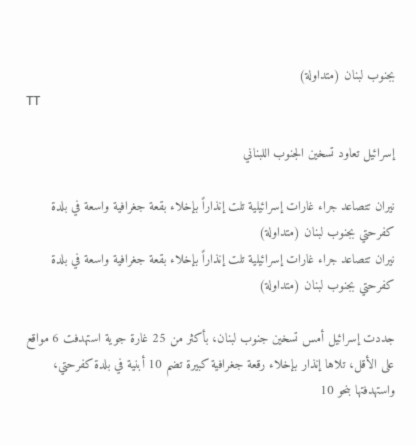بجنوب لبنان (متداولة)
TT

إسرائيل تعاود تسخين الجنوب اللبناني

نيران تتصاعد جراء غارات إسرائيلية تلت إنذاراً بإخلاء بقعة جغرافية واسعة في بلدة كفرحتي بجنوب لبنان (متداولة)
نيران تتصاعد جراء غارات إسرائيلية تلت إنذاراً بإخلاء بقعة جغرافية واسعة في بلدة كفرحتي بجنوب لبنان (متداولة)

جددت إسرائيل أمس تسخين جنوب لبنان، بأكثر من 25 غارة جوية استهدفت 6 مواقع على الأقل، تلاها إنذار بإخلاء رقعة جغرافية كبيرة تضم 10 أبنية في بلدة كفرحتي، واستهدفتها بنحو 10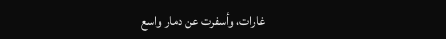غارات، وأسفرت عن دمار واسع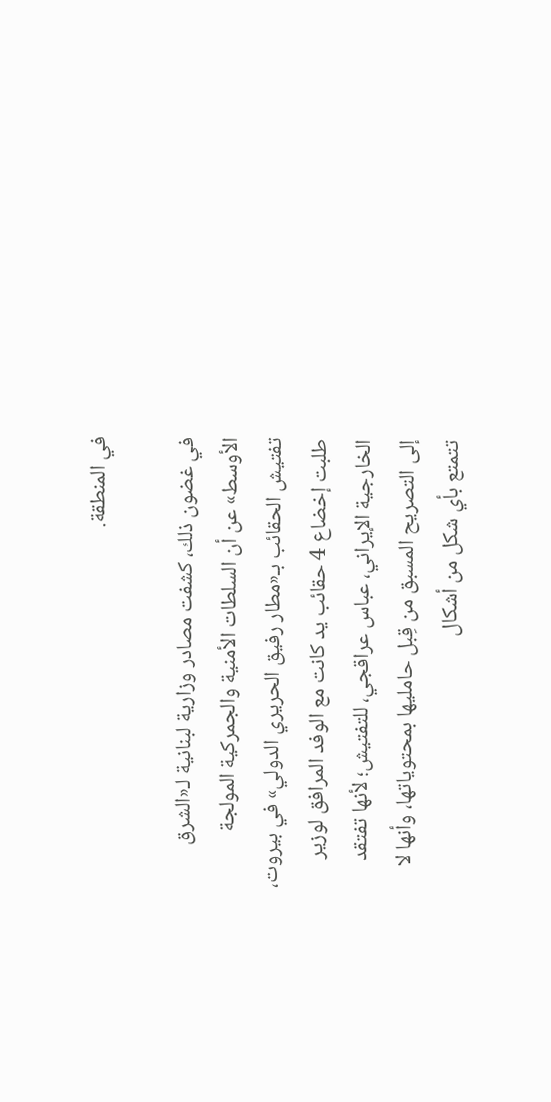في المنطقة.

في غضون ذلك، كشفت مصادر وزارية لبنانية لـ«الشرق الأوسط» عن أن السلطات الأمنية والجمركية المولجة تفتيش الحقائب بـ«مطار رفيق الحريري الدولي» في بيروت، طلبت إخضاع 4 حقائب يد كانت مع الوفد المرافق لوزير الخارجية الإيراني، عباس عراقجي، للتفتيش؛ لأنها تفتقد إلى التصريح المسبق من قِبل حامليها بمحتوياتها، وأنها لا تتمتع بأي شكل من أشكال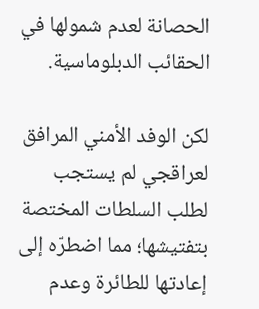الحصانة لعدم شمولها في الحقائب الدبلوماسية.

لكن الوفد الأمني المرافق لعراقجي لم يستجب لطلب السلطات المختصة بتفتيشها؛ مما اضطرّه إلى إعادتها للطائرة وعدم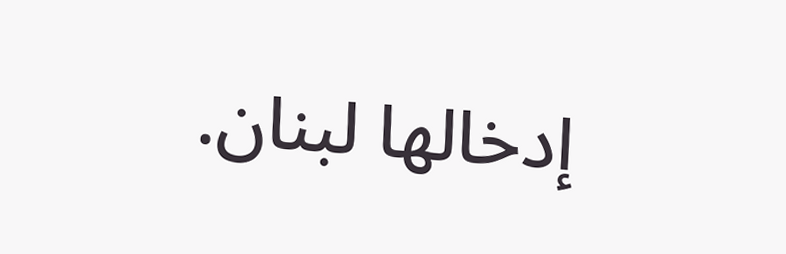إدخالها لبنان.